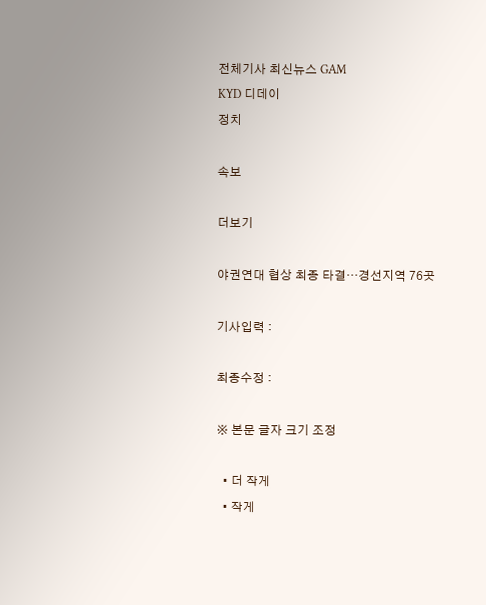전체기사 최신뉴스 GAM
KYD 디데이
정치

속보

더보기

야권연대 협상 최종 타결…경선지역 76곳

기사입력 :

최종수정 :

※ 본문 글자 크기 조정

  • 더 작게
  • 작게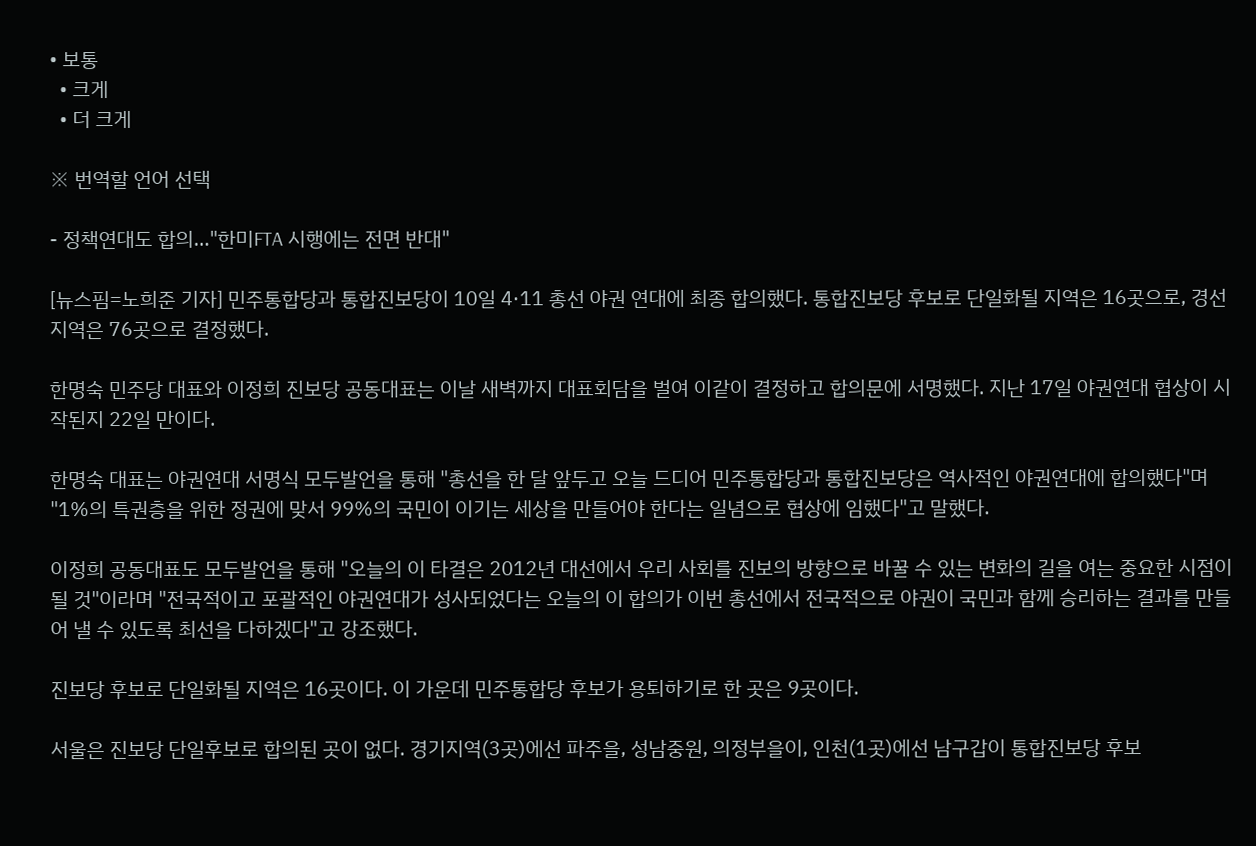• 보통
  • 크게
  • 더 크게

※ 번역할 언어 선택

- 정책연대도 합의…"한미FTA 시행에는 전면 반대"

[뉴스핌=노희준 기자] 민주통합당과 통합진보당이 10일 4·11 총선 야권 연대에 최종 합의했다. 통합진보당 후보로 단일화될 지역은 16곳으로, 경선지역은 76곳으로 결정했다.

한명숙 민주당 대표와 이정희 진보당 공동대표는 이날 새벽까지 대표회담을 벌여 이같이 결정하고 합의문에 서명했다. 지난 17일 야권연대 협상이 시작된지 22일 만이다.

한명숙 대표는 야권연대 서명식 모두발언을 통해 "총선을 한 달 앞두고 오늘 드디어 민주통합당과 통합진보당은 역사적인 야권연대에 합의했다"며 "1%의 특권층을 위한 정권에 맞서 99%의 국민이 이기는 세상을 만들어야 한다는 일념으로 협상에 임했다"고 말했다.

이정희 공동대표도 모두발언을 통해 "오늘의 이 타결은 2012년 대선에서 우리 사회를 진보의 방향으로 바꿀 수 있는 변화의 길을 여는 중요한 시점이 될 것"이라며 "전국적이고 포괄적인 야권연대가 성사되었다는 오늘의 이 합의가 이번 총선에서 전국적으로 야권이 국민과 함께 승리하는 결과를 만들어 낼 수 있도록 최선을 다하겠다"고 강조했다.

진보당 후보로 단일화될 지역은 16곳이다. 이 가운데 민주통합당 후보가 용퇴하기로 한 곳은 9곳이다.

서울은 진보당 단일후보로 합의된 곳이 없다. 경기지역(3곳)에선 파주을, 성남중원, 의정부을이, 인천(1곳)에선 남구갑이 통합진보당 후보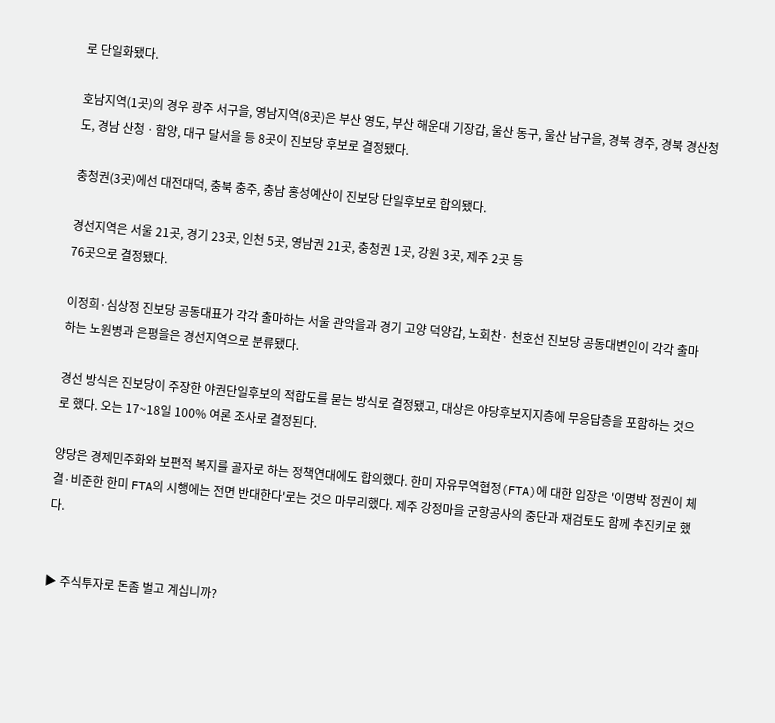로 단일화됐다.

호남지역(1곳)의 경우 광주 서구을, 영남지역(8곳)은 부산 영도, 부산 해운대 기장갑, 울산 동구, 울산 남구을, 경북 경주, 경북 경산청도, 경남 산청ㆍ함양, 대구 달서을 등 8곳이 진보당 후보로 결정됐다.

충청권(3곳)에선 대전대덕, 충북 충주, 충남 홍성예산이 진보당 단일후보로 합의됐다.

경선지역은 서울 21곳, 경기 23곳, 인천 5곳, 영남권 21곳, 충청권 1곳, 강원 3곳, 제주 2곳 등
76곳으로 결정됐다.

이정희·심상정 진보당 공동대표가 각각 출마하는 서울 관악을과 경기 고양 덕양갑, 노회찬· 천호선 진보당 공동대변인이 각각 출마하는 노원병과 은평을은 경선지역으로 분류됐다.

경선 방식은 진보당이 주장한 야권단일후보의 적합도를 묻는 방식로 결정됐고, 대상은 야당후보지지층에 무응답층을 포함하는 것으로 했다. 오는 17~18일 100% 여론 조사로 결정된다.

양당은 경제민주화와 보편적 복지를 골자로 하는 정책연대에도 합의했다. 한미 자유무역협정(FTA)에 대한 입장은 '이명박 정권이 체결·비준한 한미 FTA의 시행에는 전면 반대한다'로는 것으 마무리했다. 제주 강정마을 군항공사의 중단과 재검토도 함께 추진키로 했다.


▶ 주식투자로 돈좀 벌고 계십니까?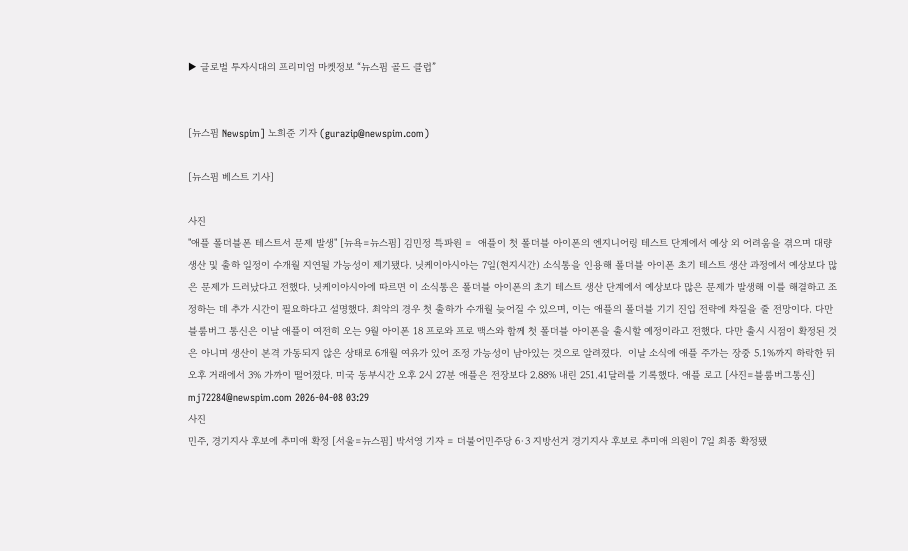▶ 글로벌 투자시대의 프리미엄 마켓정보 “뉴스핌 골드 클럽”


[뉴스핌 Newspim] 노희준 기자 (gurazip@newspim.com)

[뉴스핌 베스트 기사]

사진
"애플 폴더블폰 테스트서 문제 발생" [뉴욕=뉴스핌] 김민정 특파원 =  애플이 첫 폴더블 아이폰의 엔지니어링 테스트 단계에서 예상 외 어려움을 겪으며 대량생산 및 출하 일정이 수개월 지연될 가능성이 제기됐다. 닛케이아시아는 7일(현지시간) 소식통을 인용해 폴더블 아이폰 초기 테스트 생산 과정에서 예상보다 많은 문제가 드러났다고 전했다. 닛케이아시아에 따르면 이 소식통은 폴더블 아이폰의 초기 테스트 생산 단계에서 예상보다 많은 문제가 발생해 이를 해결하고 조정하는 데 추가 시간이 필요하다고 설명했다. 최악의 경우 첫 출하가 수개월 늦어질 수 있으며, 이는 애플의 폴더블 기기 진입 전략에 차질을 줄 전망이다. 다만 블룸버그 통신은 이날 애플이 여전히 오는 9월 아이폰 18 프로와 프로 맥스와 함께 첫 폴더블 아이폰을 출시할 예정이라고 전했다. 다만 출시 시점이 확정된 것은 아니며 생산이 본격 가동되지 않은 상태로 6개월 여유가 있어 조정 가능성이 남아있는 것으로 알려졌다.  이날 소식에 애플 주가는 장중 5.1%까지 하락한 뒤 오후 거래에서 3% 가까이 떨어졌다. 미국 동부시간 오후 2시 27분 애플은 전장보다 2.88% 내린 251.41달러를 기록했다. 애플 로고 [사진=블룸버그통신] mj72284@newspim.com 2026-04-08 03:29
사진
민주, 경기지사 후보에 추미애 확정 [서울=뉴스핌] 박서영 기자 = 더불어민주당 6·3 지방선거 경기지사 후보로 추미애 의원이 7일 최종 확정됐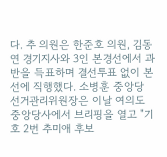다. 추 의원은 한준호 의원, 김동연 경기지사와 3인 본경선에서 과반을 득표하며 결선투표 없이 본선에 직행했다. 소병훈 중앙당 선거관리위원장은 이날 여의도 중앙당사에서 브리핑을 열고 "기호 2번 추미애 후보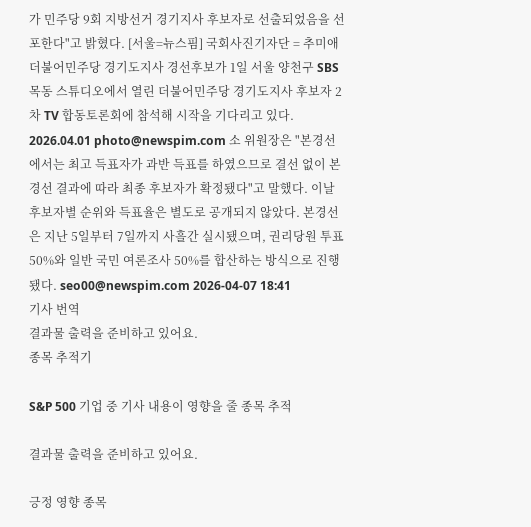가 민주당 9회 지방선거 경기지사 후보자로 선출되었음을 선포한다"고 밝혔다. [서울=뉴스핌] 국회사진기자단 = 추미애 더불어민주당 경기도지사 경선후보가 1일 서울 양천구 SBS 목동 스튜디오에서 열린 더불어민주당 경기도지사 후보자 2차 TV 합동토론회에 참석해 시작을 기다리고 있다. 2026.04.01 photo@newspim.com 소 위원장은 "본경선에서는 최고 득표자가 과반 득표를 하였으므로 결선 없이 본경선 결과에 따라 최종 후보자가 확정됐다"고 말했다. 이날 후보자별 순위와 득표율은 별도로 공개되지 않았다. 본경선은 지난 5일부터 7일까지 사흘간 실시됐으며, 권리당원 투표 50%와 일반 국민 여론조사 50%를 합산하는 방식으로 진행됐다. seo00@newspim.com 2026-04-07 18:41
기사 번역
결과물 출력을 준비하고 있어요.
종목 추적기

S&P 500 기업 중 기사 내용이 영향을 줄 종목 추적

결과물 출력을 준비하고 있어요.

긍정 영향 종목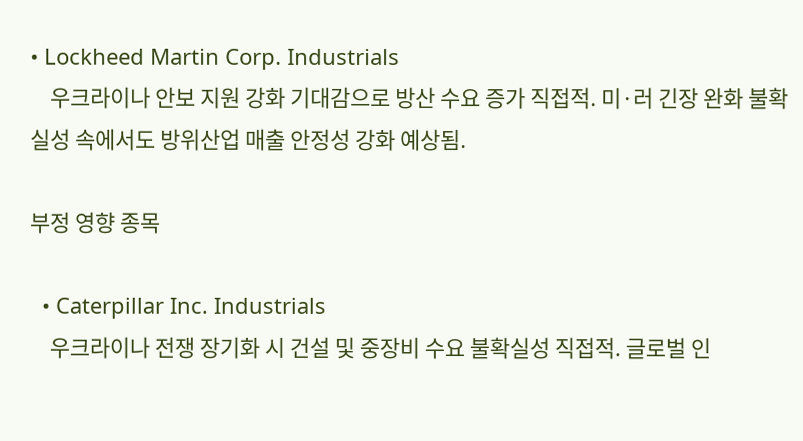• Lockheed Martin Corp. Industrials
    우크라이나 안보 지원 강화 기대감으로 방산 수요 증가 직접적. 미·러 긴장 완화 불확실성 속에서도 방위산업 매출 안정성 강화 예상됨.

부정 영향 종목

  • Caterpillar Inc. Industrials
    우크라이나 전쟁 장기화 시 건설 및 중장비 수요 불확실성 직접적. 글로벌 인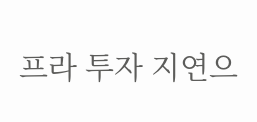프라 투자 지연으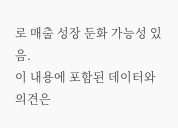로 매출 성장 둔화 가능성 있음.
이 내용에 포함된 데이터와 의견은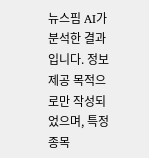뉴스핌 AI가 분석한 결과입니다. 정보 제공 목적으로만 작성되었으며, 특정 종목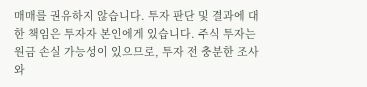매매를 권유하지 않습니다. 투자 판단 및 결과에 대한 책임은 투자자 본인에게 있습니다. 주식 투자는 원금 손실 가능성이 있으므로, 투자 전 충분한 조사와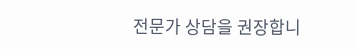전문가 상담을 권장합니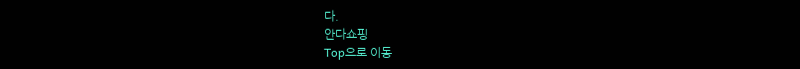다.
안다쇼핑
Top으로 이동